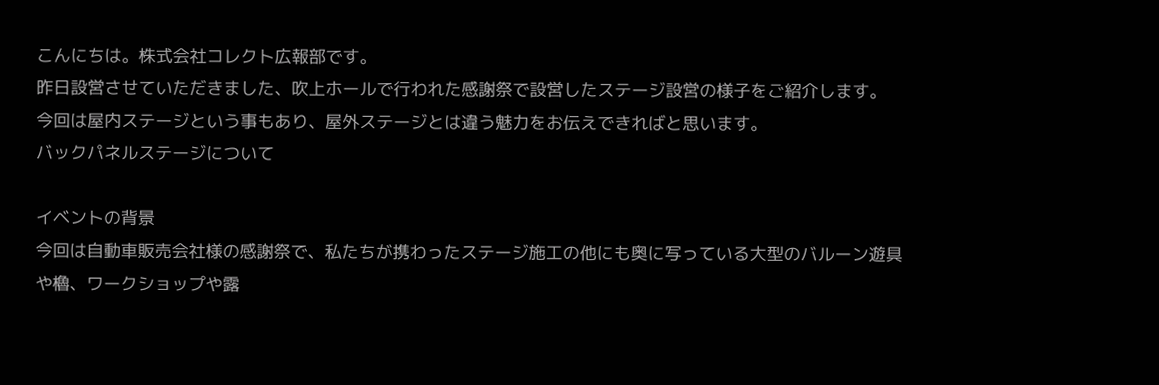こんにちは。株式会社コレクト広報部です。
昨日設営させていただきました、吹上ホールで行われた感謝祭で設営したステージ設営の様子をご紹介します。
今回は屋内ステージという事もあり、屋外ステージとは違う魅力をお伝えできればと思います。
バックパネルステージについて

イベントの背景
今回は自動車販売会社様の感謝祭で、私たちが携わったステージ施工の他にも奥に写っている大型のバルーン遊具や櫓、ワークショップや露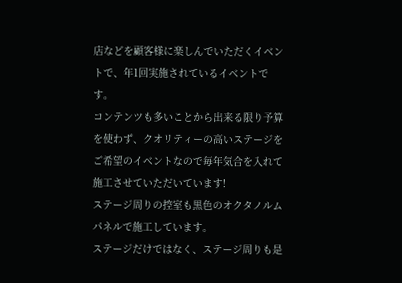店などを顧客様に楽しんでいただくイベントで、年1回実施されているイベントです。
コンテンツも多いことから出来る限り予算を使わず、クオリティーの高いステージをご希望のイベントなので毎年気合を入れて施工させていただいています!
ステージ周りの控室も黒色のオクタノルムパネルで施工しています。
ステージだけではなく、ステージ周りも是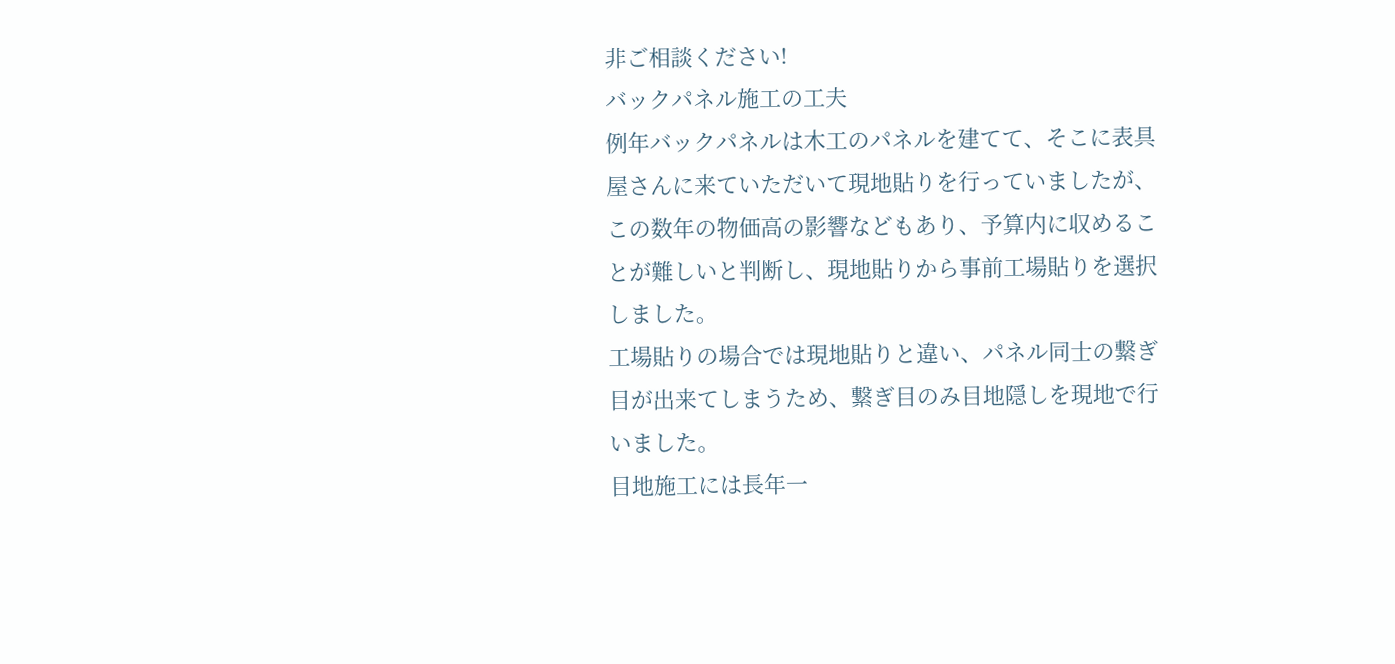非ご相談ください!
バックパネル施工の工夫
例年バックパネルは木工のパネルを建てて、そこに表具屋さんに来ていただいて現地貼りを行っていましたが、この数年の物価高の影響などもあり、予算内に収めることが難しいと判断し、現地貼りから事前工場貼りを選択しました。
工場貼りの場合では現地貼りと違い、パネル同士の繋ぎ目が出来てしまうため、繋ぎ目のみ目地隠しを現地で行いました。
目地施工には長年一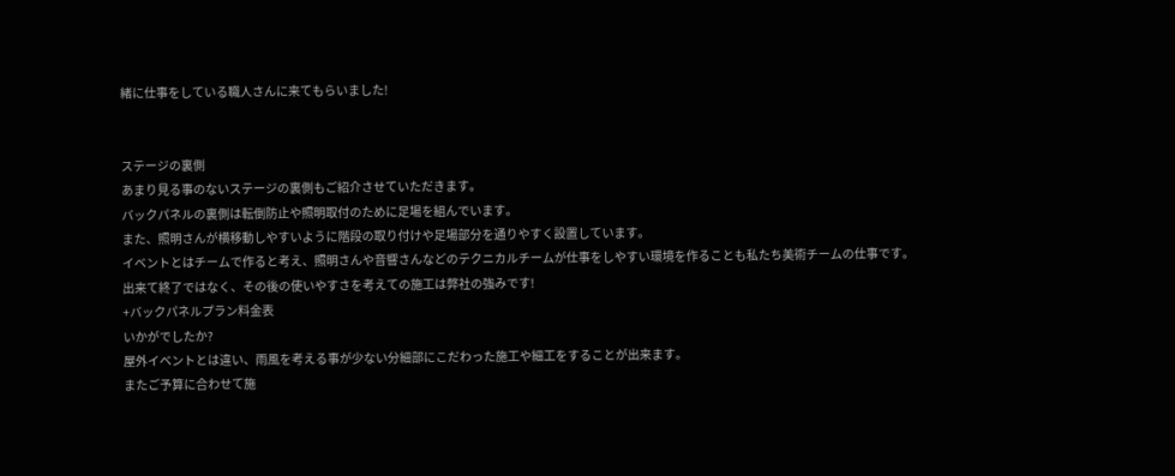緒に仕事をしている職人さんに来てもらいました!


ステージの裏側
あまり見る事のないステージの裏側もご紹介させていただきます。
バックパネルの裏側は転倒防止や照明取付のために足場を組んでいます。
また、照明さんが横移動しやすいように階段の取り付けや足場部分を通りやすく設置しています。
イベントとはチームで作ると考え、照明さんや音響さんなどのテクニカルチームが仕事をしやすい環境を作ることも私たち美術チームの仕事です。
出来て終了ではなく、その後の使いやすさを考えての施工は弊社の強みです!
+バックパネルプラン料金表
いかがでしたか?
屋外イベントとは違い、雨風を考える事が少ない分細部にこだわった施工や細工をすることが出来ます。
またご予算に合わせて施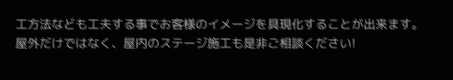工方法なども工夫する事でお客様のイメージを具現化することが出来ます。
屋外だけではなく、屋内のステージ施工も是非ご相談ください!